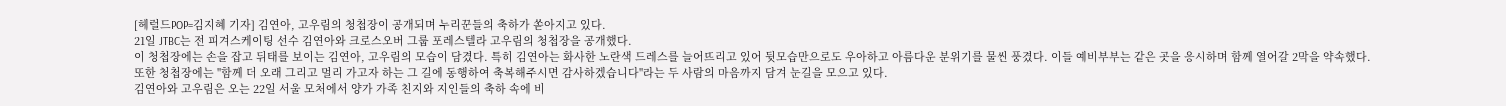[헤럴드POP=김지혜 기자] 김연아, 고우림의 청첩장이 공개되며 누리꾼들의 축하가 쏟아지고 있다.
21일 JTBC는 전 피겨스케이팅 선수 김연아와 크로스오버 그룹 포레스텔라 고우림의 청첩장을 공개했다.
이 청첩장에는 손을 잡고 뒤태를 보이는 김연아, 고우림의 모습이 담겼다. 특히 김연아는 화사한 노란색 드레스를 늘어뜨리고 있어 뒷모습만으로도 우아하고 아름다운 분위기를 물씬 풍겼다. 이들 예비부부는 같은 곳을 응시하며 함께 열어갈 2막을 약속했다.
또한 청첩장에는 "함께 더 오래 그리고 멀리 가고자 하는 그 길에 동행하여 축복해주시면 감사하겠습니다"라는 두 사람의 마음까지 담겨 눈길을 모으고 있다.
김연아와 고우림은 오는 22일 서울 모처에서 양가 가족 친지와 지인들의 축하 속에 비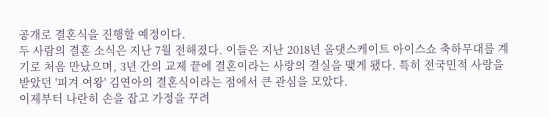공개로 결혼식을 진행할 예정이다.
두 사람의 결혼 소식은 지난 7월 전해졌다. 이들은 지난 2018년 올댓스케이트 아이스쇼 축하무대를 계기로 처음 만났으며, 3년 간의 교제 끝에 결혼이라는 사랑의 결실을 맺게 됐다. 특히 전국민적 사랑을 받았던 '피겨 여왕' 김연아의 결혼식이라는 점에서 큰 관심을 모았다.
이제부터 나란히 손을 잡고 가정을 꾸려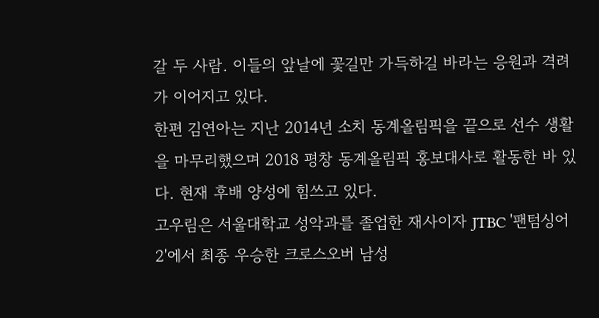갈 두 사람. 이들의 앞날에 꽃길만 가득하길 바라는 응원과 격려가 이어지고 있다.
한편 김연아는 지난 2014년 소치 동계올림픽을 끝으로 선수 생활을 마무리했으며 2018 평창 동계올림픽 홍보대사로 활동한 바 있다. 현재 후배 양성에 힘쓰고 있다.
고우림은 서울대학교 성악과를 졸업한 재사이자 JTBC '팬텀싱어 2'에서 최종 우승한 크로스오버 남성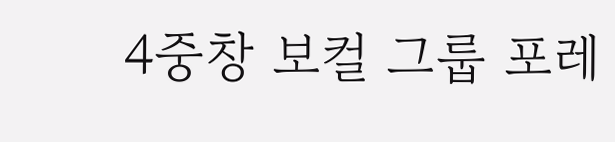4중창 보컬 그룹 포레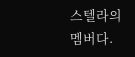스텔라의 멤버다.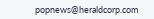popnews@heraldcorp.com